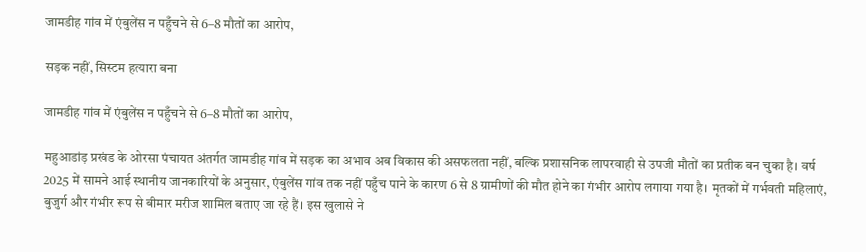जामडीह गांव में एंबुलेंस न पहुँचने से 6–8 मौतों का आरोप,

सड़क नहीं, सिस्टम हत्यारा बना

जामडीह गांव में एंबुलेंस न पहुँचने से 6–8 मौतों का आरोप,

महुआडांड़ प्रखंड के ओरसा पंचायत अंतर्गत जामडीह गांव में सड़क का अभाव अब विकास की असफलता नहीं, बल्कि प्रशासनिक लापरवाही से उपजी मौतों का प्रतीक बन चुका है। वर्ष 2025 में सामने आई स्थानीय जानकारियों के अनुसार, एंबुलेंस गांव तक नहीं पहुँच पाने के कारण 6 से 8 ग्रामीणों की मौत होने का गंभीर आरोप लगाया गया है। मृतकों में गर्भवती महिलाएं, बुजुर्ग और गंभीर रूप से बीमार मरीज शामिल बताए जा रहे हैं। इस खुलासे ने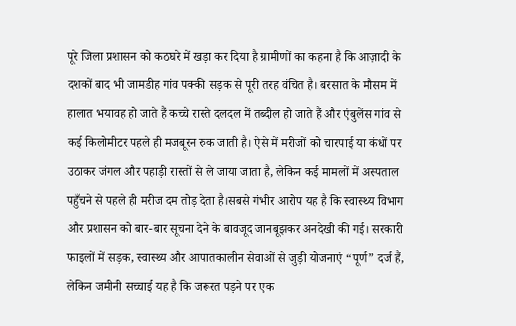पूरे जिला प्रशासन को कठघरे में खड़ा कर दिया है ग्रामीणों का कहना है कि आज़ादी के दशकों बाद भी जामडीह गांव पक्की सड़क से पूरी तरह वंचित है। बरसात के मौसम में हालात भयावह हो जाते हैं कच्चे रास्ते दलदल में तब्दील हो जाते हैं और एंबुलेंस गांव से कई किलोमीटर पहले ही मजबूरन रुक जाती है। ऐसे में मरीजों को चारपाई या कंधों पर उठाकर जंगल और पहाड़ी रास्तों से ले जाया जाता है, लेकिन कई मामलों में अस्पताल पहुँचने से पहले ही मरीज दम तोड़ देता है।सबसे गंभीर आरोप यह है कि स्वास्थ्य विभाग और प्रशासन को बार-बार सूचना देने के बावजूद जानबूझकर अनदेखी की गई। सरकारी फाइलों में सड़क, स्वास्थ्य और आपातकालीन सेवाओं से जुड़ी योजनाएं “पूर्ण” दर्ज हैं, लेकिन जमीनी सच्चाई यह है कि जरूरत पड़ने पर एक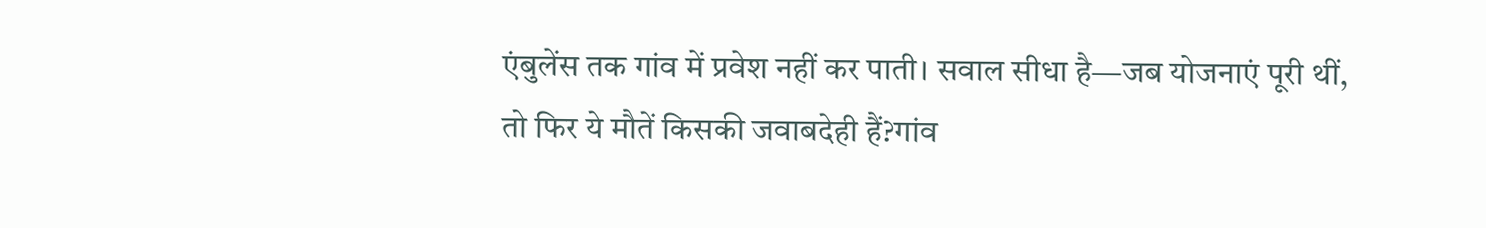एंबुलेंस तक गांव में प्रवेश नहीं कर पाती। सवाल सीधा है—जब योजनाएं पूरी थीं, तो फिर ये मौतें किसकी जवाबदेही हैं?गांव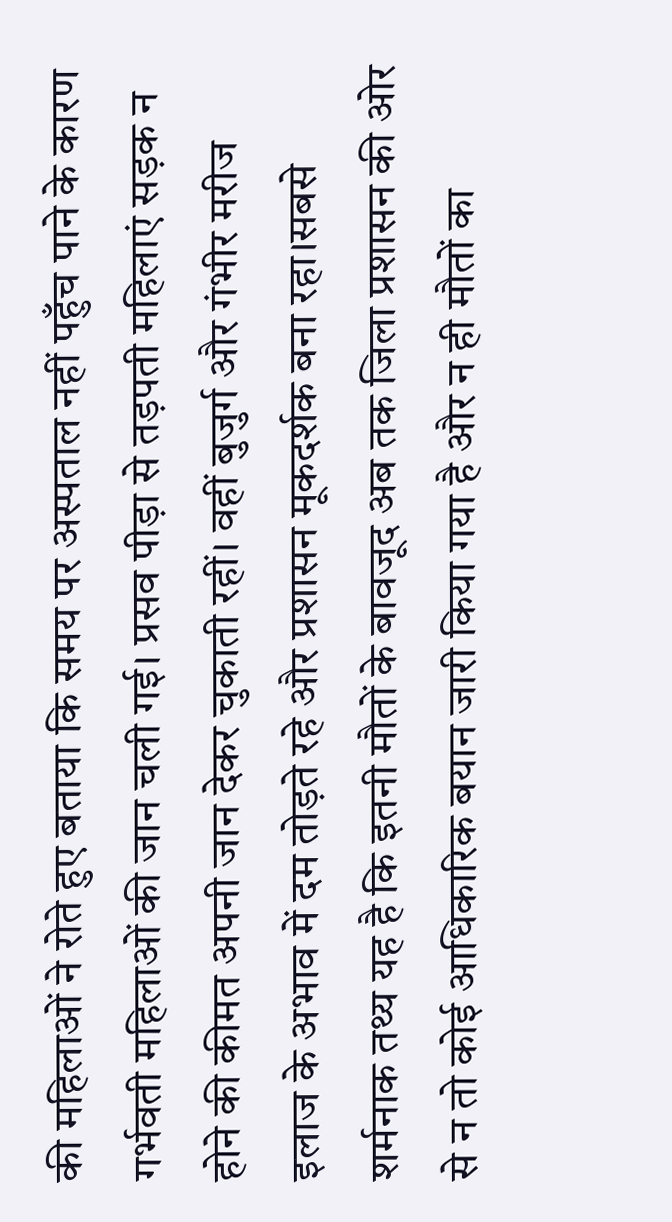की महिलाओं ने रोते हुए बताया कि समय पर अस्पताल नहीं पहुँच पाने के कारण गर्भवती महिलाओं की जान चली गई। प्रसव पीड़ा से तड़पती महिलाएं सड़क न होने की कीमत अपनी जान देकर चुकाती रहीं। वहीं बुजुर्ग और गंभीर मरीज इलाज के अभाव में दम तोड़ते रहे और प्रशासन मूकदर्शक बना रहा।सबसे शर्मनाक तथ्य यह है कि इतनी मौतों के बावजूद अब तक जिला प्रशासन की ओर से न तो कोई आधिकारिक बयान जारी किया गया है और न ही मौतों का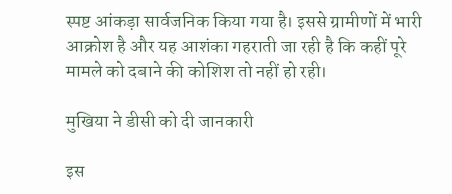स्पष्ट आंकड़ा सार्वजनिक किया गया है। इससे ग्रामीणों में भारी आक्रोश है और यह आशंका गहराती जा रही है कि कहीं पूरे मामले को दबाने की कोशिश तो नहीं हो रही।

मुखिया ने डीसी को दी जानकारी

इस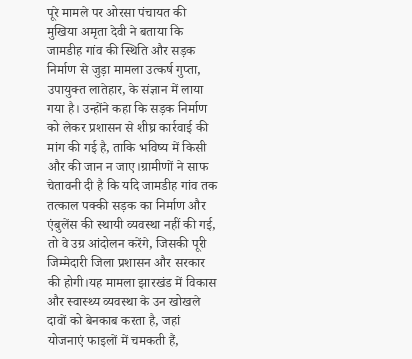पूरे मामले पर ओरसा पंचायत की मुखिया अमृता देवी ने बताया कि जामडीह गांव की स्थिति और सड़क निर्माण से जुड़ा मामला उत्कर्ष गुप्ता, उपायुक्त लातेहार, के संज्ञान में लाया गया है। उन्होंने कहा कि सड़क निर्माण को लेकर प्रशासन से शीघ्र कार्रवाई की मांग की गई है, ताकि भविष्य में किसी और की जान न जाए।ग्रामीणों ने साफ चेतावनी दी है कि यदि जामडीह गांव तक तत्काल पक्की सड़क का निर्माण और एंबुलेंस की स्थायी व्यवस्था नहीं की गई, तो वे उग्र आंदोलन करेंगे, जिसकी पूरी जिम्मेदारी जिला प्रशासन और सरकार की होगी।यह मामला झारखंड में विकास और स्वास्थ्य व्यवस्था के उन खोखले दावों को बेनकाब करता है, जहां योजनाएं फाइलों में चमकती हैं,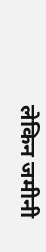लेकिन जमीनी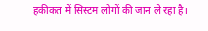हकीकत में सिस्टम लोगों की जान ले रहा है।